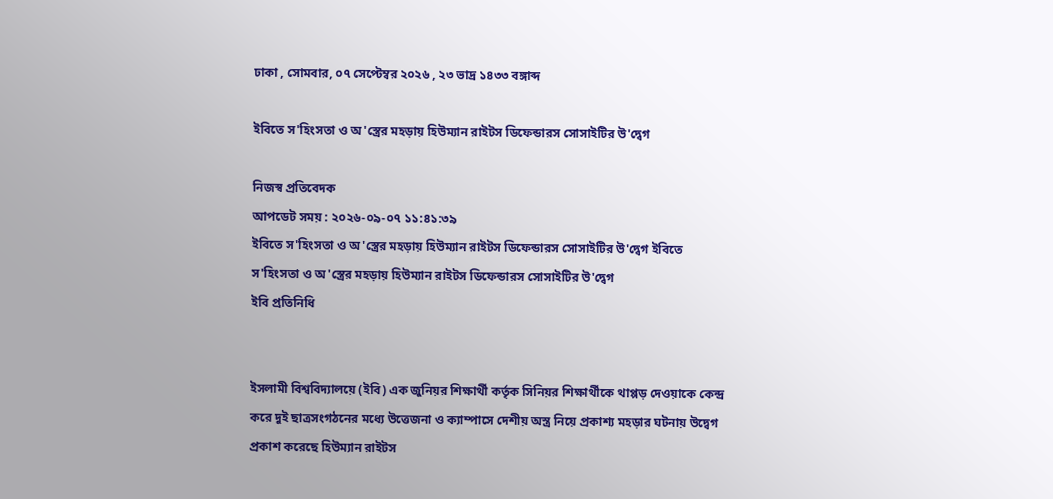ঢাকা , সোমবার, ০৭ সেপ্টেম্বর ২০২৬ , ২৩ ভাদ্র ১৪৩৩ বঙ্গাব্দ

ইবিতে স'হিংসতা ও অ'স্ত্রের মহড়ায় হিউম্যান রাইটস ডিফেন্ডারস সোসাইটির উ'দ্বেগ

নিজস্ব প্রতিবেদক
আপডেট সময় : ২০২৬-০৯-০৭ ১১:৪১:৩৯
ইবিতে স'হিংসতা ও অ'স্ত্রের মহড়ায় হিউম্যান রাইটস ডিফেন্ডারস সোসাইটির উ'দ্বেগ ইবিতে স'হিংসতা ও অ'স্ত্রের মহড়ায় হিউম্যান রাইটস ডিফেন্ডারস সোসাইটির উ'দ্বেগ
ইবি প্রতিনিধি


ইসলামী বিশ্ববিদ্যালয়ে (ইবি) এক জুনিয়র শিক্ষার্থী কর্তৃক সিনিয়র শিক্ষার্থীকে থাপ্পড় দেওয়াকে কেন্দ্র করে দুই ছাত্রসংগঠনের মধ্যে উত্তেজনা ও ক্যাম্পাসে দেশীয় অস্ত্র নিয়ে প্রকাশ্য মহড়ার ঘটনায় উদ্বেগ প্রকাশ করেছে হিউম্যান রাইটস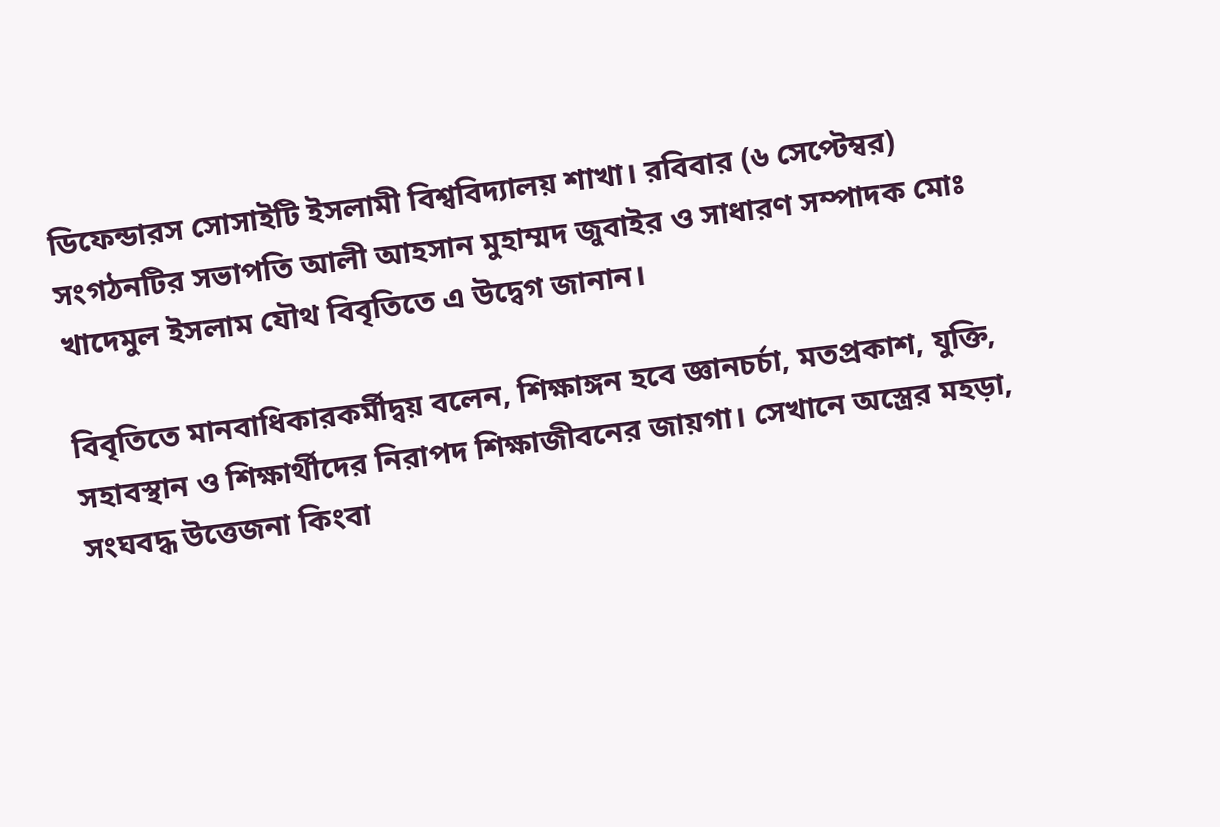ডিফেন্ডারস সোসাইটি ইসলামী বিশ্ববিদ্যালয় শাখা। রবিবার (৬ সেপ্টেম্বর) সংগঠনটির সভাপতি আলী আহসান মুহাম্মদ জুবাইর ও সাধারণ সম্পাদক মোঃ খাদেমুল ইসলাম যৌথ বিবৃতিতে এ উদ্বেগ জানান।

বিবৃতিতে মানবাধিকারকর্মীদ্বয় বলেন, শিক্ষাঙ্গন হবে জ্ঞানচর্চা, মতপ্রকাশ, যুক্তি, সহাবস্থান ও শিক্ষার্থীদের নিরাপদ শিক্ষাজীবনের জায়গা। সেখানে অস্ত্রের মহড়া, সংঘবদ্ধ উত্তেজনা কিংবা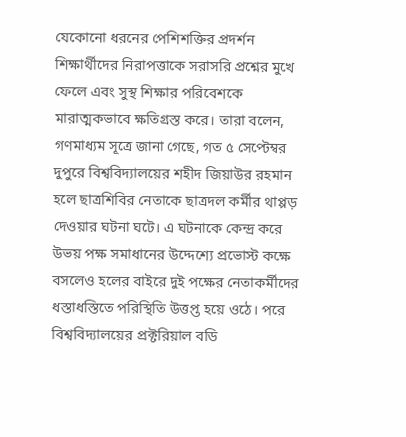যেকোনো ধরনের পেশিশক্তির প্রদর্শন শিক্ষার্থীদের নিরাপত্তাকে সরাসরি প্রশ্নের মুখে ফেলে এবং সুস্থ শিক্ষার পরিবেশকে মারাত্মকভাবে ক্ষতিগ্রস্ত করে। তারা বলেন, গণমাধ্যম সূত্রে জানা গেছে, গত ৫ সেপ্টেম্বর দুপুরে বিশ্ববিদ্যালয়ের শহীদ জিয়াউর রহমান হলে ছাত্রশিবির নেতাকে ছাত্রদল কর্মীর থাপ্পড় দেওয়ার ঘটনা ঘটে। এ ঘটনাকে কেন্দ্র করে উভয় পক্ষ সমাধানের উদ্দেশ্যে প্রভোস্ট কক্ষে বসলেও হলের বাইরে দুই পক্ষের নেতাকর্মীদের ধস্তাধস্তিতে পরিস্থিতি উত্তপ্ত হয়ে ওঠে। পরে বিশ্ববিদ্যালয়ের প্রক্টরিয়াল বডি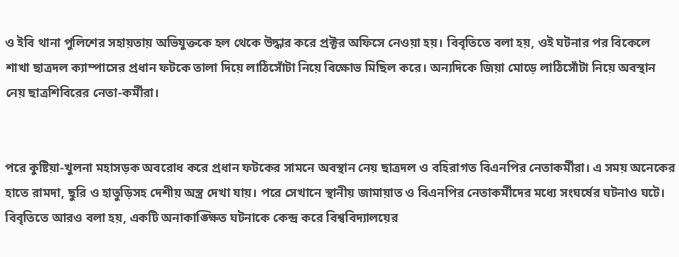ও ইবি থানা পুলিশের সহায়তায় অভিযুক্তকে হল থেকে উদ্ধার করে প্রক্টর অফিসে নেওয়া হয়। বিবৃতিতে বলা হয়, ওই ঘটনার পর বিকেলে শাখা ছাত্রদল ক্যাম্পাসের প্রধান ফটকে তালা দিয়ে লাঠিসোঁটা নিয়ে বিক্ষোভ মিছিল করে। অন্যদিকে জিয়া মোড়ে লাঠিসোঁটা নিয়ে অবস্থান নেয় ছাত্রশিবিরের নেতা-কর্মীরা।


পরে কুষ্টিয়া-খুলনা মহাসড়ক অবরোধ করে প্রধান ফটকের সামনে অবস্থান নেয় ছাত্রদল ও বহিরাগত বিএনপির নেতাকর্মীরা। এ সময় অনেকের হাতে রামদা, ছুরি ও হাতুড়িসহ দেশীয় অস্ত্র দেখা যায়। পরে সেখানে স্থানীয় জামায়াত ও বিএনপির নেতাকর্মীদের মধ্যে সংঘর্ষের ঘটনাও ঘটে। বিবৃতিতে আরও বলা হয়, একটি অনাকাঙ্ক্ষিত ঘটনাকে কেন্দ্র করে বিশ্ববিদ্যালয়ের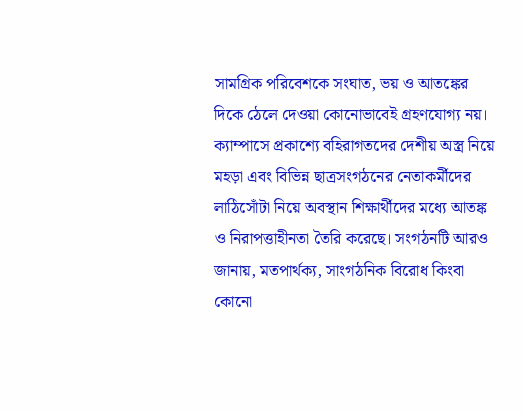সামগ্রিক পরিবেশকে সংঘাত, ভয় ও আতঙ্কের দিকে ঠেলে দেওয়া কোনোভাবেই গ্রহণযোগ্য নয়। ক্যাম্পাসে প্রকাশ্যে বহিরাগতদের দেশীয় অস্ত্র নিয়ে মহড়া এবং বিভিন্ন ছাত্রসংগঠনের নেতাকর্মীদের লাঠিসোঁটা নিয়ে অবস্থান শিক্ষার্থীদের মধ্যে আতঙ্ক ও নিরাপত্তাহীনতা তৈরি করেছে। সংগঠনটি আরও জানায়, মতপার্থক্য, সাংগঠনিক বিরোধ কিংবা কোনো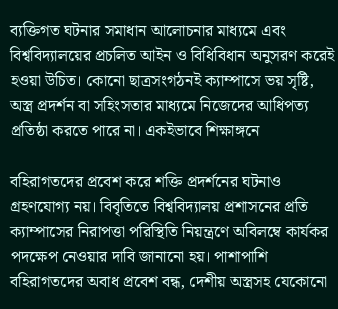ব্যক্তিগত ঘটনার সমাধান আলোচনার মাধ্যমে এবং বিশ্ববিদ্যালয়ের প্রচলিত আইন ও বিধিবিধান অনুসরণ করেই হওয়া উচিত। কোনো ছাত্রসংগঠনই ক্যাম্পাসে ভয় সৃষ্টি, অস্ত্র প্রদর্শন বা সহিংসতার মাধ্যমে নিজেদের আধিপত্য প্রতিষ্ঠা করতে পারে না। একইভাবে শিক্ষাঙ্গনে

বহিরাগতদের প্রবেশ করে শক্তি প্রদর্শনের ঘটনাও গ্রহণযোগ্য নয়। বিবৃতিতে বিশ্ববিদ্যালয় প্রশাসনের প্রতি ক্যাম্পাসের নিরাপত্তা পরিস্থিতি নিয়ন্ত্রণে অবিলম্বে কার্যকর পদক্ষেপ নেওয়ার দাবি জানানো হয়। পাশাপাশি বহিরাগতদের অবাধ প্রবেশ বন্ধ, দেশীয় অস্ত্রসহ যেকোনো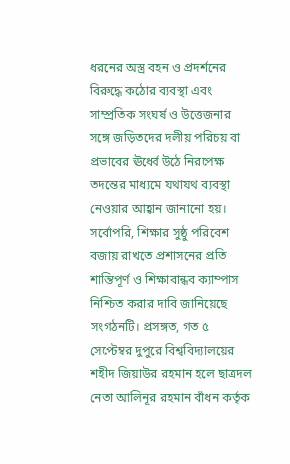ধরনের অস্ত্র বহন ও প্রদর্শনের বিরুদ্ধে কঠোর ব্যবস্থা এবং সাম্প্রতিক সংঘর্ষ ও উত্তেজনার সঙ্গে জড়িতদের দলীয় পরিচয় বা প্রভাবের ঊর্ধ্বে উঠে নিরপেক্ষ তদন্তের মাধ্যমে যথাযথ ব্যবস্থা নেওয়ার আহ্বান জানানো হয়। সর্বোপরি, শিক্ষার সুষ্ঠু পরিবেশ বজায় রাখতে প্রশাসনের প্রতি শান্তিপূর্ণ ও শিক্ষাবান্ধব ক্যাম্পাস নিশ্চিত করার দাবি জানিয়েছে সংগঠনটি। প্রসঙ্গত, গত ৫ সেপ্টেম্বর দুপুরে বিশ্ববিদ্যালয়ের শহীদ জিয়াউর রহমান হলে ছাত্রদল নেতা আলিনূর রহমান বাঁধন কর্তৃক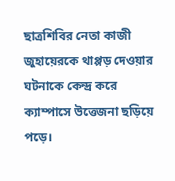ছাত্রশিবির নেতা কাজী জুহায়েরকে থাপ্পড় দেওয়ার ঘটনাকে কেন্দ্র করে ক্যাম্পাসে উত্তেজনা ছড়িয়ে পড়ে।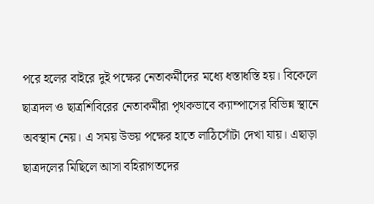পরে হলের বাইরে দুই পক্ষের নেতাকর্মীদের মধ্যে ধস্তাধস্তি হয়। বিকেলে ছাত্রদল ও ছাত্রশিবিরের নেতাকর্মীরা পৃথকভাবে ক্যাম্পাসের বিভিন্ন স্থানে অবস্থান নেয়। এ সময় উভয় পক্ষের হাতে লাঠিসোঁটা দেখা যায়। এছাড়া ছাত্রদলের মিছিলে আসা বহিরাগতদের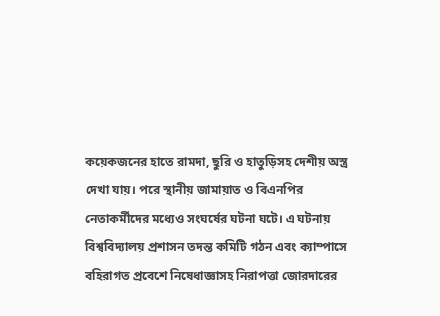কয়েকজনের হাতে রামদা, ছুরি ও হাতুড়িসহ দেশীয় অস্ত্র দেখা যায়। পরে স্থানীয় জামায়াত ও বিএনপির নেতাকর্মীদের মধ্যেও সংঘর্ষের ঘটনা ঘটে। এ ঘটনায় বিশ্ববিদ্যালয় প্রশাসন তদন্ত কমিটি গঠন এবং ক্যাম্পাসে বহিরাগত প্রবেশে নিষেধাজ্ঞাসহ নিরাপত্তা জোরদারের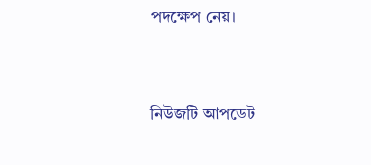পদক্ষেপ নেয়।


নিউজটি আপডেট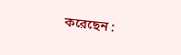করেছেন :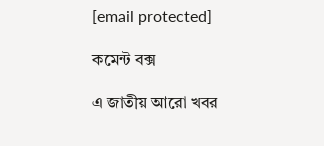[email protected]

কমেন্ট বক্স

এ জাতীয় আরো খবর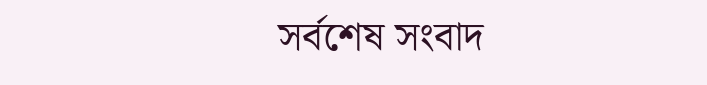সর্বশেষ সংবাদ